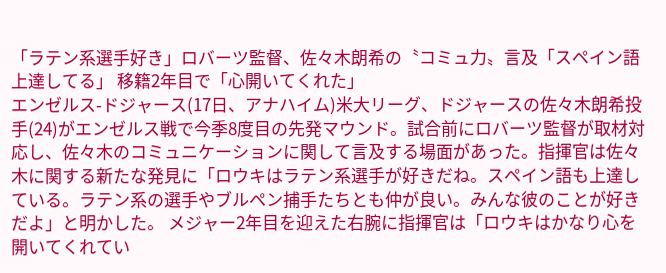「ラテン系選手好き」ロバーツ監督、佐々木朗希の〝コミュ力〟言及「スペイン語上達してる」 移籍2年目で「心開いてくれた」
エンゼルス-ドジャース(17日、アナハイム)米大リーグ、ドジャースの佐々木朗希投手(24)がエンゼルス戦で今季8度目の先発マウンド。試合前にロバーツ監督が取材対応し、佐々木のコミュニケーションに関して言及する場面があった。指揮官は佐々木に関する新たな発見に「ロウキはラテン系選手が好きだね。スペイン語も上達している。ラテン系の選手やブルペン捕手たちとも仲が良い。みんな彼のことが好きだよ」と明かした。 メジャー2年目を迎えた右腕に指揮官は「ロウキはかなり心を開いてくれてい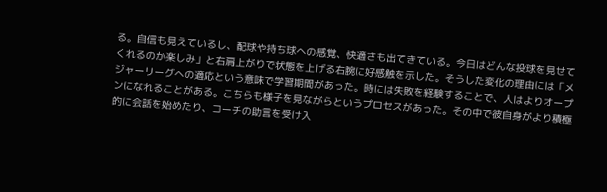る。自信も見えているし、配球や持ち球への感覚、快適さも出てきている。今日はどんな投球を見せてくれるのか楽しみ」と右肩上がりで状態を上げる右腕に好感触を示した。そうした変化の理由には「メジャーリーグへの適応という意味で学習期間があった。時には失敗を経験することで、人はよりオープンになれることがある。こちらも様子を見ながらというプロセスがあった。その中で彼自身がより積極的に会話を始めたり、コーチの助言を受け入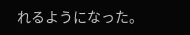れるようになった。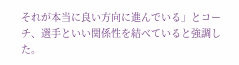それが本当に良い方向に進んでいる」とコーチ、選手といい関係性を結べていると強調した。